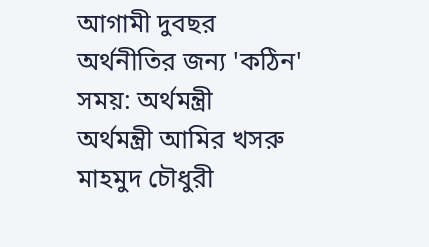আগামী দুবছর অর্থনীতির জন্য 'কঠিন' সময়: অর্থমন্ত্রী
অর্থমন্ত্রী আমির খসরু মাহমুদ চৌধুরী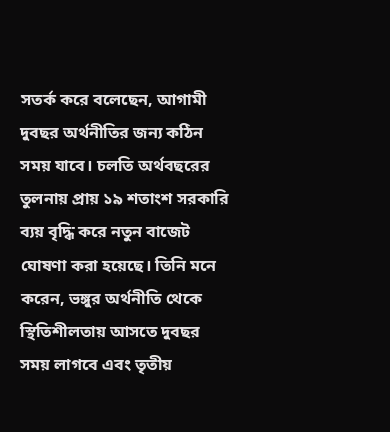সতর্ক করে বলেছেন, আগামী দুবছর অর্থনীতির জন্য কঠিন সময় যাবে। চলতি অর্থবছরের তুলনায় প্রায় ১৯ শতাংশ সরকারি ব্যয় বৃদ্ধি করে নতুন বাজেট ঘোষণা করা হয়েছে। তিনি মনে করেন, ভঙ্গুর অর্থনীতি থেকে স্থিতিশীলতায় আসতে দুবছর সময় লাগবে এবং তৃতীয়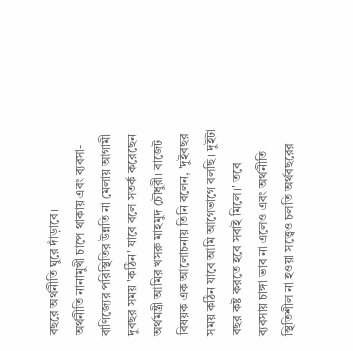বছরে অর্থনীতি ঘুরে দাঁড়াবে।
অর্থনীতি নানামুখী চাপে থাকায় এবং ব্যবসা-বাণিজ্যের পরিস্থিতির উন্নতি না মেলায় আগামী দুবছর সময় 'কঠিন' যাবে বলে সতর্ক করেছেন অর্থমন্ত্রী আমির খসরু মাহমুদ চৌধুরী। বাজেট বিষয়ক এক আলোচনায় তিনি বলেন, 'দুইবছর সময় কঠিন যাবে আমি আগেভাগে বলছি। দুইটা বছর কষ্ট করতে হবে সবাই মিলে।' তবে ব্যবসায় চাঙ্গা ভাব না এলেও এবং অর্থনীতি স্থিতিশীল না হওয়া সত্ত্বেও চলতি অর্থবছরের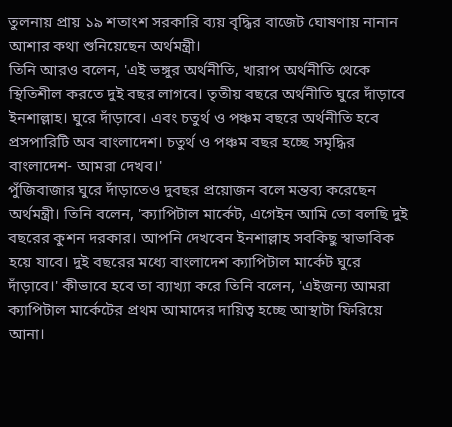তুলনায় প্রায় ১৯ শতাংশ সরকারি ব্যয় বৃদ্ধির বাজেট ঘোষণায় নানান আশার কথা শুনিয়েছেন অর্থমন্ত্রী।
তিনি আরও বলেন, 'এই ভঙ্গুর অর্থনীতি, খারাপ অর্থনীতি থেকে স্থিতিশীল করতে দুই বছর লাগবে। তৃতীয় বছরে অর্থনীতি ঘুরে দাঁড়াবে ইনশাল্লাহ। ঘুরে দাঁড়াবে। এবং চতুর্থ ও পঞ্চম বছরে অর্থনীতি হবে প্রসপারিটি অব বাংলাদেশ। চতুর্থ ও পঞ্চম বছর হচ্ছে সমৃদ্ধির বাংলাদেশ- আমরা দেখব।'
পুঁজিবাজার ঘুরে দাঁড়াতেও দুবছর প্রয়োজন বলে মন্তব্য করেছেন অর্থমন্ত্রী। তিনি বলেন, 'ক্যাপিটাল মার্কেট, এগেইন আমি তো বলছি দুই বছরের কুশন দরকার। আপনি দেখবেন ইনশাল্লাহ সবকিছু স্বাভাবিক হয়ে যাবে। দুই বছরের মধ্যে বাংলাদেশ ক্যাপিটাল মার্কেট ঘুরে দাঁড়াবে।' কীভাবে হবে তা ব্যাখ্যা করে তিনি বলেন, 'এইজন্য আমরা ক্যাপিটাল মার্কেটের প্রথম আমাদের দায়িত্ব হচ্ছে আস্থাটা ফিরিয়ে আনা।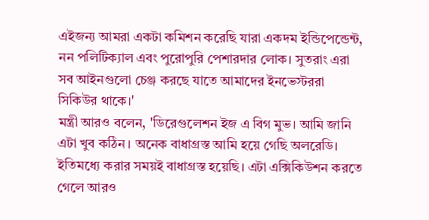এইজন্য আমরা একটা কমিশন করেছি যারা একদম ইন্ডিপেন্ডেন্ট, নন পলিটিক্যাল এবং পুরোপুরি পেশারদার লোক। সুতরাং এরা সব আইনগুলো চেঞ্জ করছে যাতে আমাদের ইনভেস্টররা সিকিউর থাকে।'
মন্ত্রী আরও বলেন, 'ডিরেগুলেশন ইজ এ বিগ মুভ। আমি জানি এটা খুব কঠিন। অনেক বাধাগ্রস্ত আমি হয়ে গেছি অলরেডি। ইতিমধ্যে করার সময়ই বাধাগ্রস্ত হয়েছি। এটা এক্সিকিউশন করতে গেলে আরও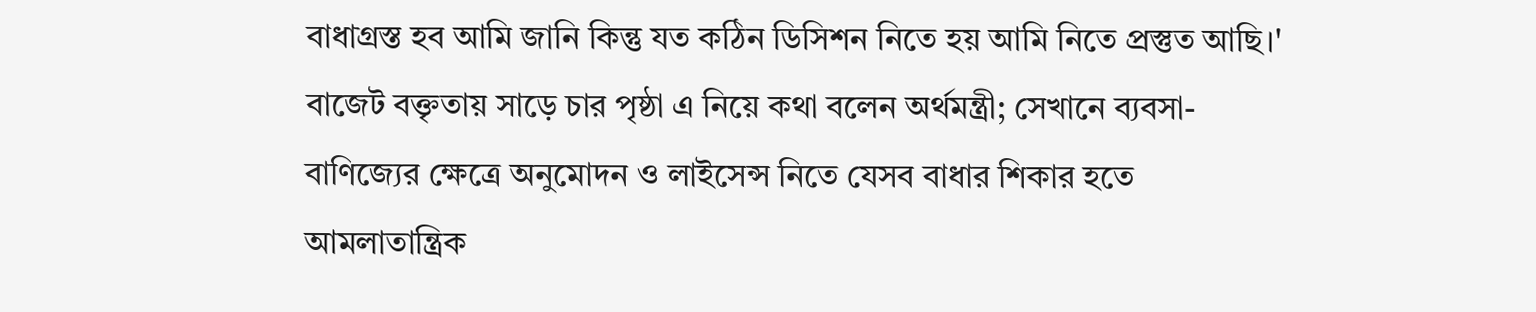বাধাগ্রস্ত হব আমি জানি কিন্তু যত কঠিন ডিসিশন নিতে হয় আমি নিতে প্রস্তুত আছি।'
বাজেট বক্তৃতায় সাড়ে চার পৃষ্ঠা এ নিয়ে কথা বলেন অর্থমন্ত্রী; সেখানে ব্যবসা-বাণিজ্যের ক্ষেত্রে অনুমোদন ও লাইসেন্স নিতে যেসব বাধার শিকার হতে আমলাতান্ত্রিক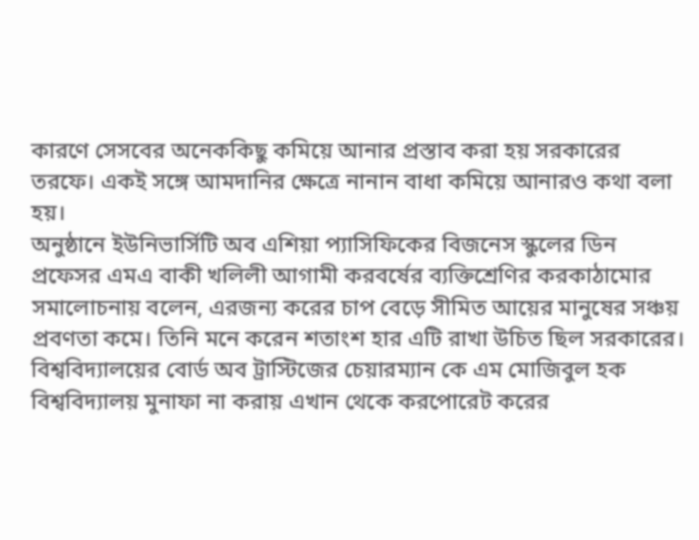কারণে সেসবের অনেককিছু কমিয়ে আনার প্রস্তাব করা হয় সরকারের তরফে। একই সঙ্গে আমদানির ক্ষেত্রে নানান বাধা কমিয়ে আনারও কথা বলা হয়।
অনুষ্ঠানে ইউনিভার্সিটি অব এশিয়া প্যাসিফিকের বিজনেস স্কুলের ডিন প্রফেসর এমএ বাকী খলিলী আগামী করবর্ষের ব্যক্তিশ্রেণির করকাঠামোর সমালোচনায় বলেন, এরজন্য করের চাপ বেড়ে সীমিত আয়ের মানুষের সঞ্চয় প্রবণতা কমে। তিনি মনে করেন শতাংশ হার এটি রাখা উচিত ছিল সরকারের। বিশ্ববিদ্যালয়ের বোর্ড অব ট্রাস্টিজের চেয়ারম্যান কে এম মোজিবুল হক বিশ্ববিদ্যালয় মুনাফা না করায় এখান থেকে করপোরেট করের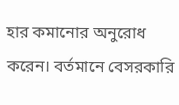হার কমানোর অনুরোধ করেন। বর্তমানে বেসরকারি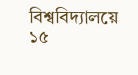বিশ্ববিদ্যালয়ে ১৫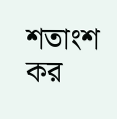শতাংশ কর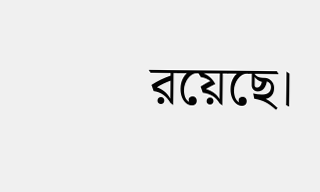রয়েছে।